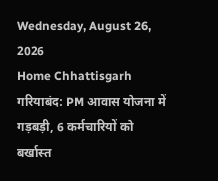Wednesday, August 26, 2026
Home Chhattisgarh गरियाबंद: PM आवास योजना में गड़बड़ी, 6 कर्मचारियों को बर्खास्त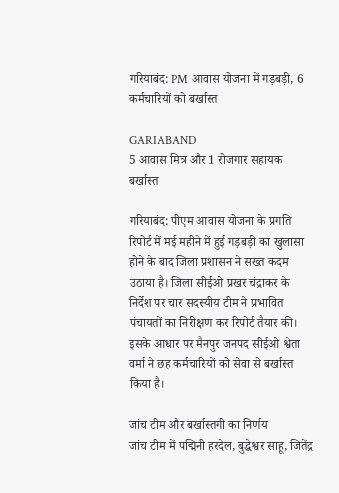गरियाबंद: PM आवास योजना में गड़बड़ी, 6 कर्मचारियों को बर्खास्त

GARIABAND
5 आवास मित्र और 1 रोजगार सहायक बर्खास्त

गरियाबंद: पीएम आवास योजना के प्रगति रिपोर्ट में मई महीने में हुई गड़बड़ी का खुलासा होने के बाद जिला प्रशासन ने सख्त कदम उठाया है। जिला सीईओ प्रखर चंद्राकर के निर्देश पर चार सदस्यीय टीम ने प्रभावित पंचायतों का निरीक्षण कर रिपोर्ट तैयार की। इसके आधार पर मैनपुर जनपद सीईओ श्वेता वर्मा ने छह कर्मचारियों को सेवा से बर्खास्त किया है।

जांच टीम और बर्खास्तगी का निर्णय
जांच टीम में पद्मिनी हरदेल, बुद्धेश्वर साहू, जितेंद्र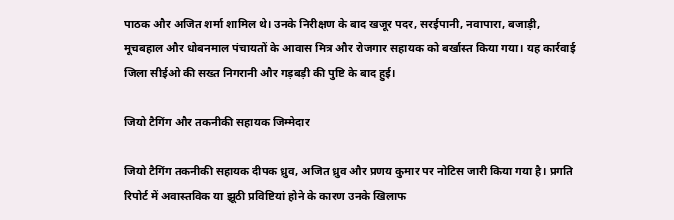पाठक और अजित शर्मा शामिल थे। उनके निरीक्षण के बाद खजूर पदर, सरईपानी, नवापारा, बजाड़ी, मूचबहाल और धोबनमाल पंचायतों के आवास मित्र और रोजगार सहायक को बर्खास्त किया गया। यह कार्रवाई जिला सीईओ की सख्त निगरानी और गड़बड़ी की पुष्टि के बाद हुई।

जियो टैगिंग और तकनीकी सहायक जिम्मेदार

जियो टैगिंग तकनीकी सहायक दीपक ध्रुव, अजित ध्रुव और प्रणय कुमार पर नोटिस जारी किया गया है। प्रगति रिपोर्ट में अवास्तविक या झूठी प्रविष्टियां होने के कारण उनके खिलाफ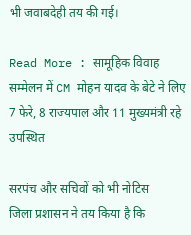भी जवाबदेही तय की गई।

Read More : सामूहिक विवाह सम्मेलन में CM मोहन यादव के बेटे ने लिए 7 फेरे, 8 राज्यपाल और 11 मुख्यमंत्री रहे उपस्थित

सरपंच और सचिवों को भी नोटिस
जिला प्रशासन ने तय किया है कि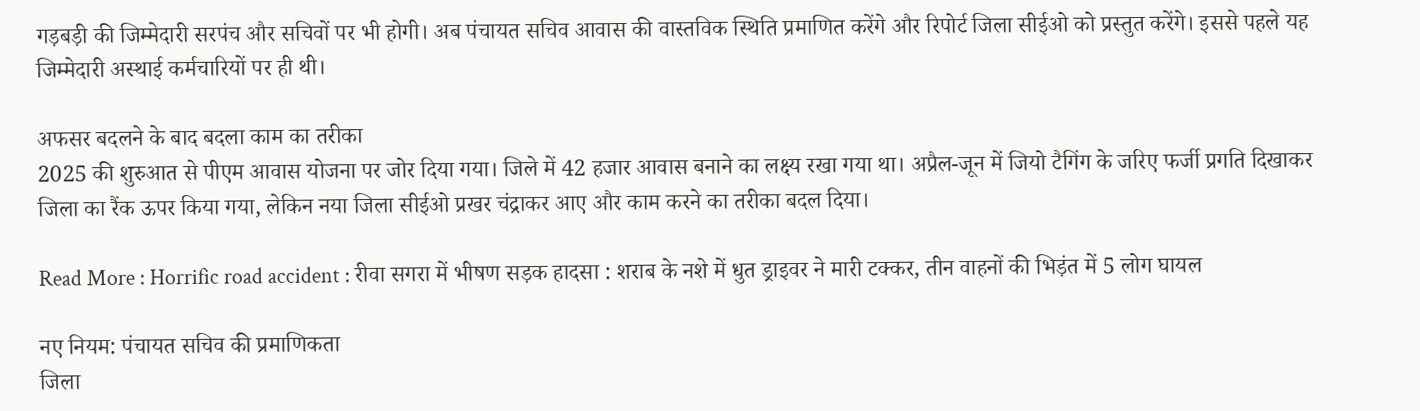गड़बड़ी की जिम्मेदारी सरपंच और सचिवों पर भी होगी। अब पंचायत सचिव आवास की वास्तविक स्थिति प्रमाणित करेंगे और रिपोर्ट जिला सीईओ को प्रस्तुत करेंगे। इससे पहले यह जिम्मेदारी अस्थाई कर्मचारियों पर ही थी।

अफसर बदलने के बाद बदला काम का तरीका
2025 की शुरुआत से पीएम आवास योजना पर जोर दिया गया। जिले में 42 हजार आवास बनाने का लक्ष्य रखा गया था। अप्रैल-जून में जियो टैगिंग के जरिए फर्जी प्रगति दिखाकर जिला का रैंक ऊपर किया गया, लेकिन नया जिला सीईओ प्रखर चंद्राकर आए और काम करने का तरीका बदल दिया।

Read More : Horrific road accident : रीवा सगरा में भीषण सड़क हादसा : शराब के नशे में धुत ड्राइवर ने मारी टक्कर, तीन वाहनों की भिड़ंत में 5 लोग घायल

नए नियम: पंचायत सचिव की प्रमाणिकता
जिला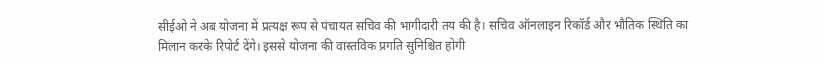सीईओ ने अब योजना में प्रत्यक्ष रूप से पंचायत सचिव की भागीदारी तय की है। सचिव ऑनलाइन रिकॉर्ड और भौतिक स्थिति का मिलान करके रिपोर्ट देंगे। इससे योजना की वास्तविक प्रगति सुनिश्चित होगी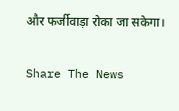और फर्जीवाड़ा रोका जा सकेगा।

Share The News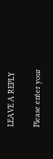LEAVE A REPLY

Please enter your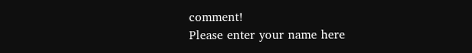comment!
Please enter your name here